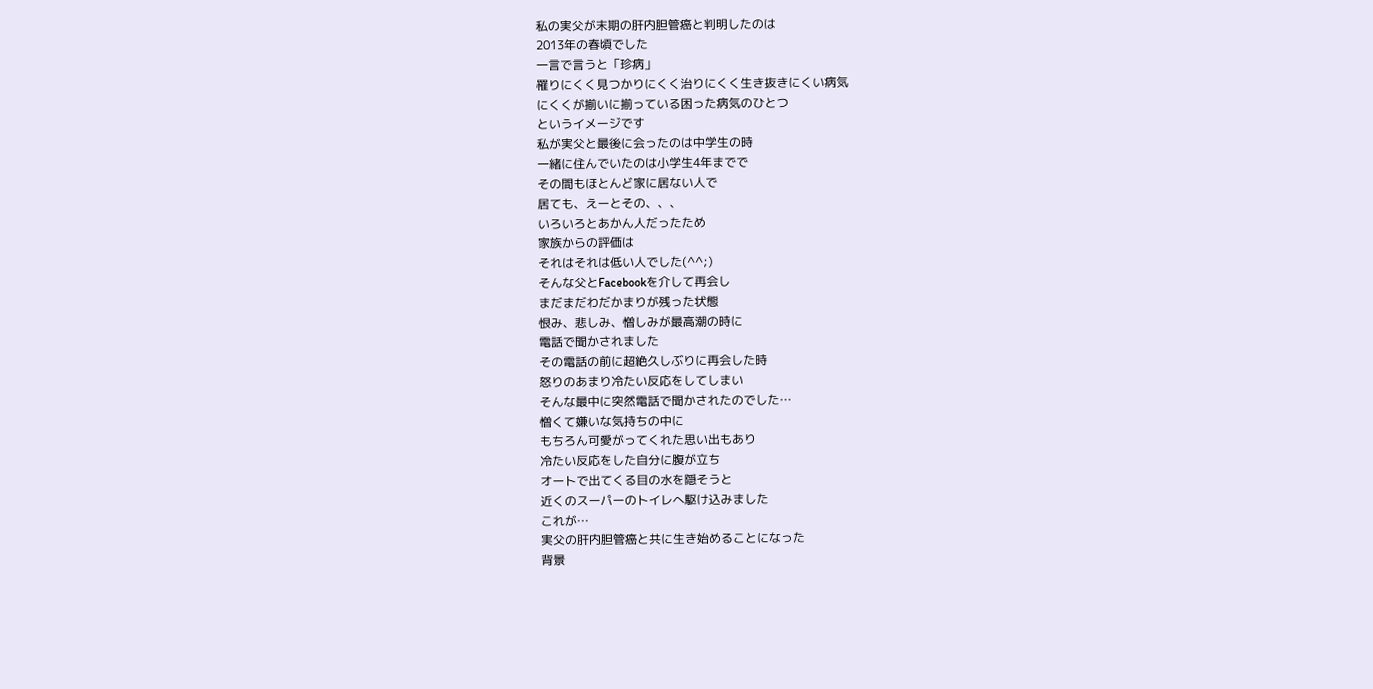私の実父が末期の肝内胆管癌と判明したのは
2013年の春頃でした
一言で言うと「珍病」
罹りにくく見つかりにくく治りにくく生き抜きにくい病気
にくくが揃いに揃っている困った病気のひとつ
というイメージです
私が実父と最後に会ったのは中学生の時
一緒に住んでいたのは小学生4年までで
その間もほとんど家に居ない人で
居ても、えーとその、、、
いろいろとあかん人だったため
家族からの評価は
それはそれは低い人でした(^^;)
そんな父とFacebookを介して再会し
まだまだわだかまりが残った状態
恨み、悲しみ、憎しみが最高潮の時に
電話で聞かされました
その電話の前に超絶久しぶりに再会した時
怒りのあまり冷たい反応をしてしまい
そんな最中に突然電話で聞かされたのでした…
憎くて嫌いな気持ちの中に
もちろん可愛がってくれた思い出もあり
冷たい反応をした自分に腹が立ち
オートで出てくる目の水を隠そうと
近くのスーパーのトイレへ駆け込みました
これが…
実父の肝内胆管癌と共に生き始めることになった
背景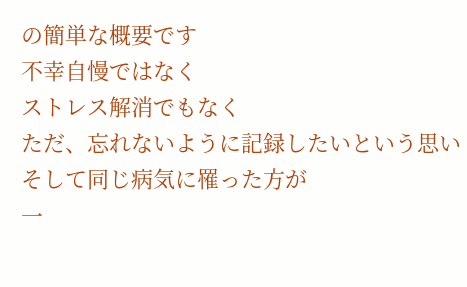の簡単な概要です
不幸自慢ではなく
ストレス解消でもなく
ただ、忘れないように記録したいという思い
そして同じ病気に罹った方が
一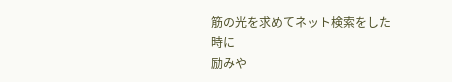筋の光を求めてネット検索をした時に
励みや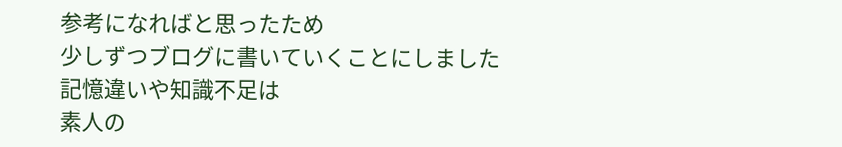参考になればと思ったため
少しずつブログに書いていくことにしました
記憶違いや知識不足は
素人の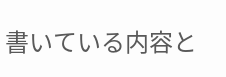書いている内容と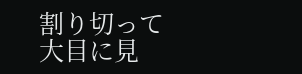割り切って
大目に見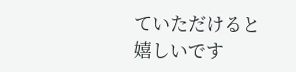ていただけると嬉しいです